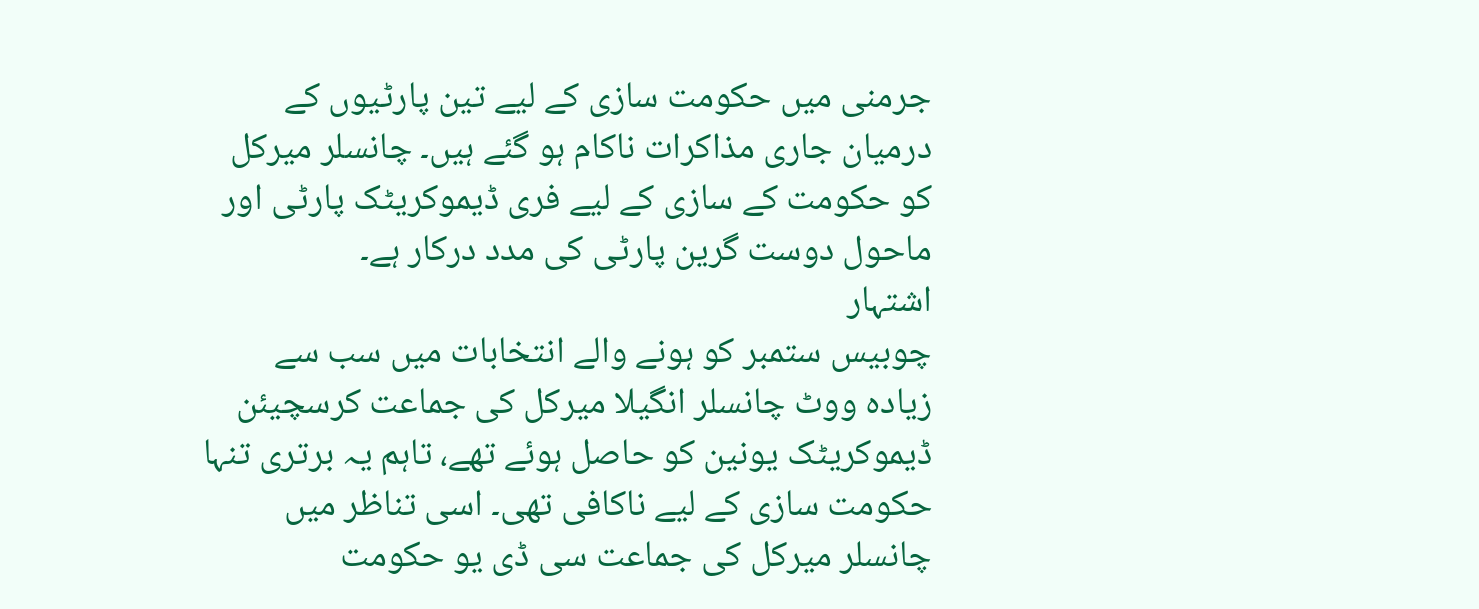جرمنی میں حکومت سازی کے لیے تین پارٹیوں کے درمیان جاری مذاکرات ناکام ہو گئے ہیں۔ چانسلر میرکل کو حکومت کے سازی کے لیے فری ڈیموکریٹک پارٹی اور ماحول دوست گرین پارٹی کی مدد درکار ہے۔
اشتہار
چوبيس ستمبر کو ہونے والے انتخابات ميں سب سے زيادہ ووٹ چانسلر انگيلا ميرکل کی جماعت کرسچيئن ڈيموکريٹک يونين کو حاصل ہوئے تھے، تاہم یہ برتری تنہا حکومت سازی کے لیے ناکافی تھی۔ اسی تناظر میں چانسلر میرکل کی جماعت سی ڈی یو حکومت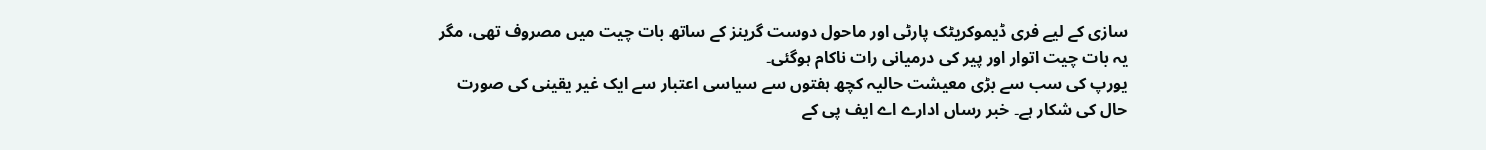سازی کے ليے فری ڈيموکريٹک پارٹی اور ماحول دوست گرينز کے ساتھ بات چيت میں مصروف تھی، مگر یہ بات چیت اتوار اور پير کی درميانی رات ناکام ہوگئی۔
یورپ کی سب سے بڑی معیشت حالیہ کچھ ہفتوں سے سیاسی اعتبار سے ایک غیر یقینی کی صورت حال کی شکار ہے۔ خبر رساں ادارے اے ایف پی کے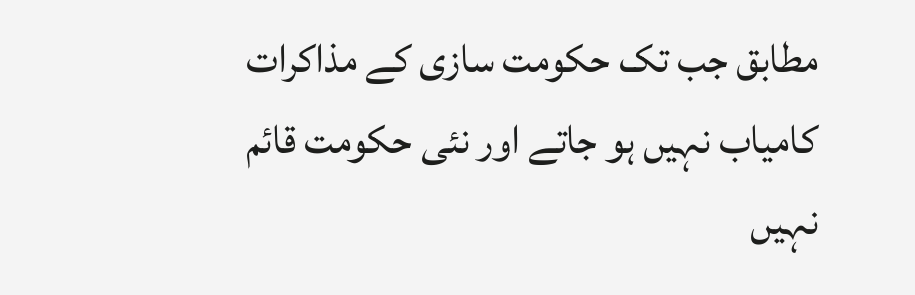مطابق جب تک حکومت سازی کے مذاکرات کامیاب نہیں ہو جاتے اور نئی حکومت قائم نہیں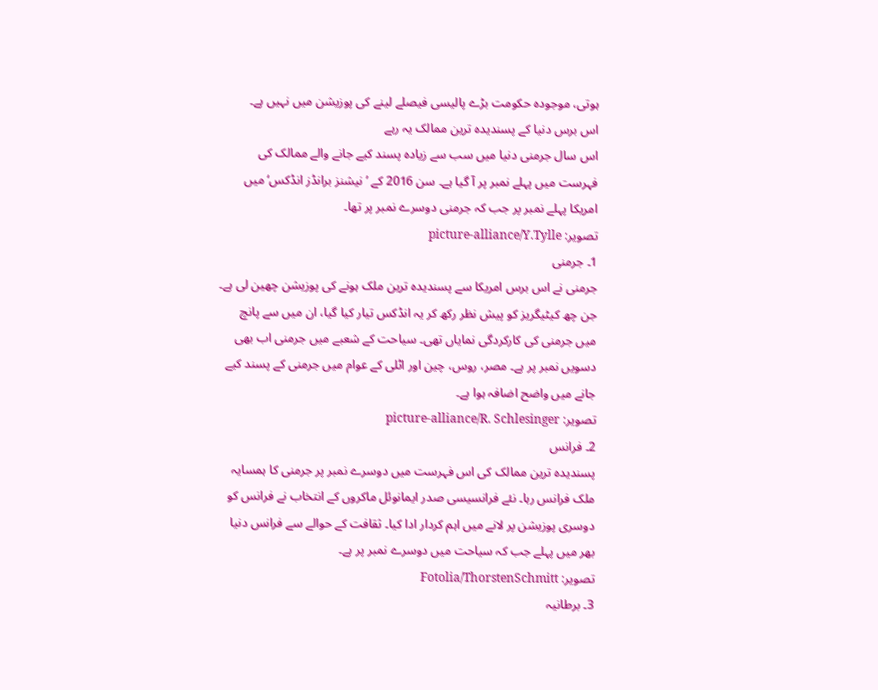ہوتی، موجودہ حکومت بڑے پالیسی فیصلے لینے کی پوزیشن میں نہیں ہے۔
اس برس دنیا کے پسندیدہ ترین ممالک یہ رہے
اس سال جرمنی دنیا میں سب سے زیادہ پسند کیے جانے والے ممالک کی فہرست میں پہلے نمبر پر آ گیا ہے۔ سن 2016 کے ’نیشنز برانڈز انڈکس‘ میں امریکا پہلے نمبر پر جب کہ جرمنی دوسرے نمبر پر تھا۔
تصویر: picture-alliance/Y.Tylle
1۔ جرمنی
جرمنی نے اس برس امریکا سے پسندیدہ ترین ملک ہونے کی پوزیشن چھین لی ہے۔ جن چھ کیٹیگریز کو پیش نظر رکھ کر یہ انڈکس تیار کیا گیا، ان میں سے پانچ میں جرمنی کی کارکردگی نمایاں تھی۔ سیاحت کے شعبے میں جرمنی اب بھی دسویں نمبر پر ہے۔ مصر، روس، چین اور اٹلی کے عوام میں جرمنی کے پسند کیے جانے میں واضح اضافہ ہوا ہے۔
تصویر: picture-alliance/R. Schlesinger
2۔ فرانس
پسندیدہ ترین ممالک کی اس فہرست میں دوسرے نمبر پر جرمنی کا ہمسایہ ملک فرانس رہا۔ نئے فرانسیسی صدر ایمانوئل ماکروں کے انتخاب نے فرانس کو دوسری پوزیشن پر لانے میں اہم کردار ادا کیا۔ ثقافت کے حوالے سے فرانس دنیا بھر میں پہلے جب کہ سیاحت میں دوسرے نمبر پر ہے۔
تصویر: Fotolia/ThorstenSchmitt
3۔ برطانیہ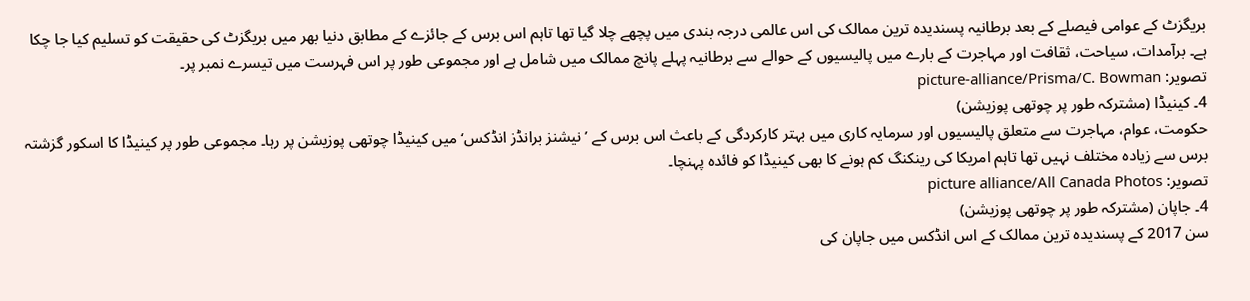بریگزٹ کے عوامی فیصلے کے بعد برطانیہ پسندیدہ ترین ممالک کی اس عالمی درجہ بندی میں پچھے چلا گیا تھا تاہم اس برس کے جائزے کے مطابق دنیا بھر میں بریگزٹ کی حقیقت کو تسلیم کیا جا چکا ہے۔ برآمدات، سیاحت، ثقافت اور مہاجرت کے بارے میں پالیسیوں کے حوالے سے برطانیہ پہلے پانچ ممالک میں شامل ہے اور مجموعی طور پر اس فہرست میں تیسرے نمبر پر۔
تصویر: picture-alliance/Prisma/C. Bowman
4۔ کینیڈا (مشترکہ طور پر چوتھی پوزیشن)
حکومت، عوام، مہاجرت سے متعلق پالیسیوں اور سرمایہ کاری میں بہتر کارکردگی کے باعث اس برس کے ’نیشنز برانڈز انڈکس‘ میں کینیڈا چوتھی پوزیشن پر رہا۔ مجموعی طور پر کینیڈا کا اسکور گزشتہ برس سے زیادہ مختلف نہیں تھا تاہم امریکا کی رینکنگ کم ہونے کا بھی کینیڈا کو فائدہ پہنچا۔
تصویر: picture alliance/All Canada Photos
4۔ جاپان (مشترکہ طور پر چوتھی پوزیشن)
سن 2017 کے پسندیدہ ترین ممالک کے اس انڈکس میں جاپان کی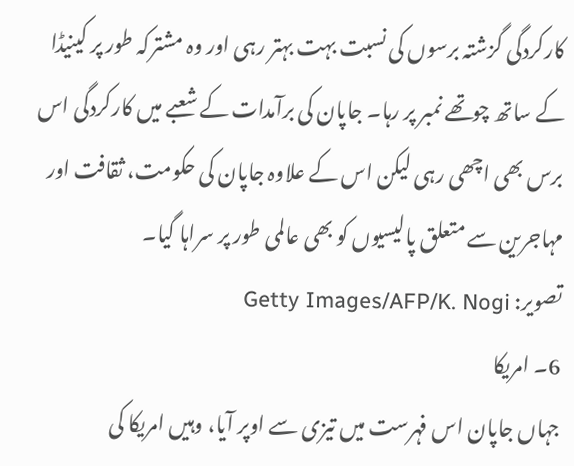کارکردگی گزشتہ برسوں کی نسبت بہت بہتر رہی اور وہ مشترکہ طور پر کینیڈا کے ساتھ چوتھے نمبر پر رہا۔ جاپان کی برآمدات کے شعبے میں کارکردگی اس برس بھی اچھی رہی لیکن اس کے علاوہ جاپان کی حکومت، ثقافت اور مہاجرین سے متعلق پالیسیوں کو بھی عالمی طور پر سراہا گیا۔
تصویر: Getty Images/AFP/K. Nogi
6۔ امریکا
جہاں جاپان اس فہرست میں تیزی سے اوپر آیا، وہیں امریکا کی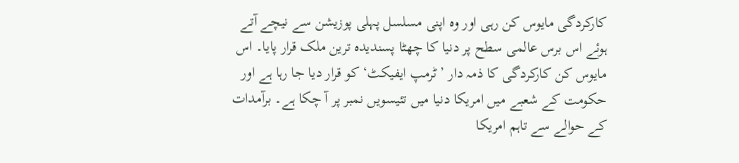کارکردگی مایوس کن رہی اور وہ اپنی مسلسل پہلی پوزیشن سے نیچے آتے ہوئے اس برس عالمی سطح پر دنیا کا چھٹا پسندیدہ ترین ملک قرار پایا۔ اس مایوس کن کارکردگی کا ذمہ دار ’ٹرمپ ایفیکٹ‘ کو قرار دیا جا رہا ہے اور حکومت کے شعبے میں امریکا دنیا میں تئیسویں نمبر پر آ چکا ہے۔ برآمدات کے حوالے سے تاہم امریکا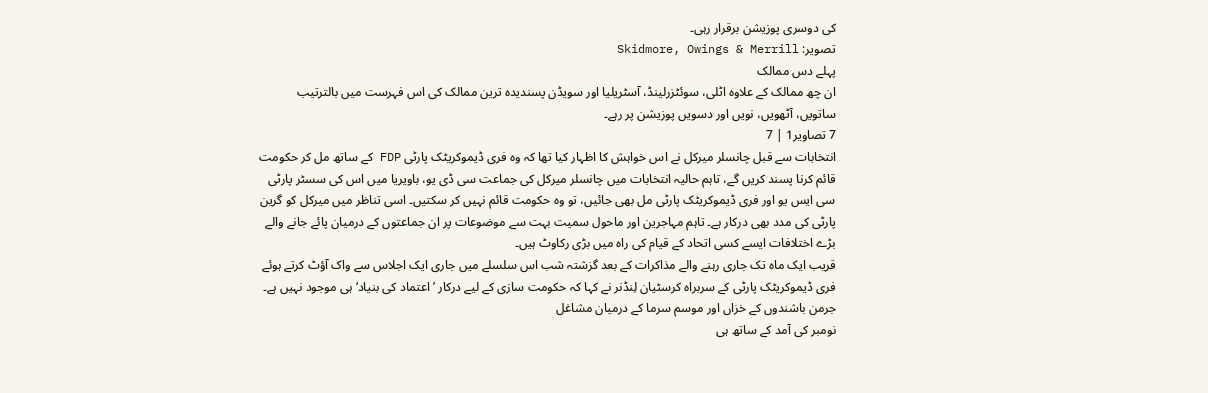کی دوسری پوزیشن برقرار رہی۔
تصویر: Skidmore, Owings & Merrill
پہلے دس ممالک
ان چھ ممالک کے علاوہ اٹلی، سوئٹزرلینڈ، آسٹریلیا اور سویڈن پسندیدہ ترین ممالک کی اس فہرست میں بالترتیب ساتویں، آٹھویں، نویں اور دسویں پوزیشن پر رہے۔
7 تصاویر1 | 7
انتخابات سے قبل چانسلر میرکل نے اس خواہش کا اظہار کیا تھا کہ وہ فری ڈیموکریٹک پارٹی FDP کے ساتھ مل کر حکومت قائم کرنا پسند کریں گے، تاہم حالیہ انتخابات میں چانسلر میرکل کی جماعت سی ڈی یو، باویریا میں اس کی سسٹر پارٹی سی ایس یو اور فری ڈیموکریٹک پارٹی مل بھی جائیں، تو وہ حکومت قائم نہیں کر سکتیں۔ اسی تناظر میں میرکل کو گرین پارٹی کی مدد بھی درکار ہے۔ تاہم مہاجرین اور ماحول سمیت بہت سے موضوعات پر ان جماعتوں کے درمیان پائے جانے والے بڑے اختلافات ایسے کسی اتحاد کے قيام کی راہ میں بڑی رکاوٹ ہیں۔
قریب ایک ماہ تک جاری رہنے والے مذاکرات کے بعد گزشتہ شب اس سلسلے میں جاری ایک اجلاس سے واک آؤٹ کرتے ہوئے فری ڈیموکریٹک پارٹی کے سربراہ کرسٹیان لِنڈنر نے کہا کہ حکومت سازی کے لیے درکار ’اعتماد کی بنیاد‘ ہی موجود نہیں ہے۔
جرمن باشندوں کے خزاں اور موسم سرما کے درمیان مشاغل
نومبر کی آمد کے ساتھ ہی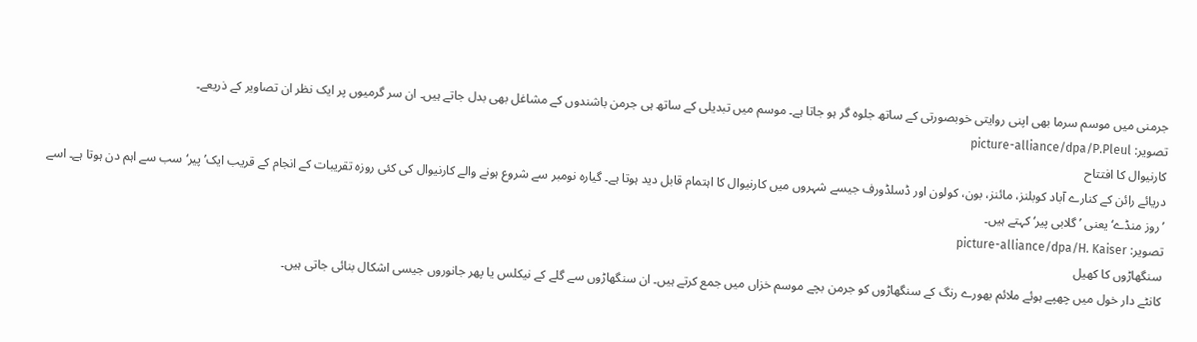جرمنی میں موسم سرما بھی اپنی روایتی خوبصورتی کے ساتھ جلوہ گر ہو جاتا ہے۔ موسم میں تبدیلی کے ساتھ ہی جرمن باشندوں کے مشاغل بھی بدل جاتے ہیں۔ ان سر گرمیوں پر ایک نظر ان تصاویر کے ذریعے۔
تصویر: picture-alliance/dpa/P.Pleul
کارنیوال کا افتتاح
دریائے رائن کے کنارے آباد کوبلنز، مائنز، بون، کولون اور ڈسلڈورف جیسے شہروں میں کارنیوال کا اہتمام قابل دید ہوتا ہے۔ گیارہ نومبر سے شروع ہونے والے کارنیوال کی کئی روزہ تقریبات کے انجام کے قریب ایک’پیر‘ سب سے اہم دن ہوتا ہے۔ اسے ’روز منڈے‘ یعنی ’گلابی پیر‘ کہتے ہیں۔
تصویر: picture-alliance/dpa/H. Kaiser
سنگھاڑوں کا کھیل
کانٹے دار خول میں چھپے ہوئے ملائم بھورے رنگ کے سنگھاڑوں کو جرمن بچے موسم خزاں میں جمع کرتے ہیں۔ ان سنگھاڑوں سے گلے کے نیکلس یا پھر جانوروں جیسی اشکال بنائی جاتی ہیں۔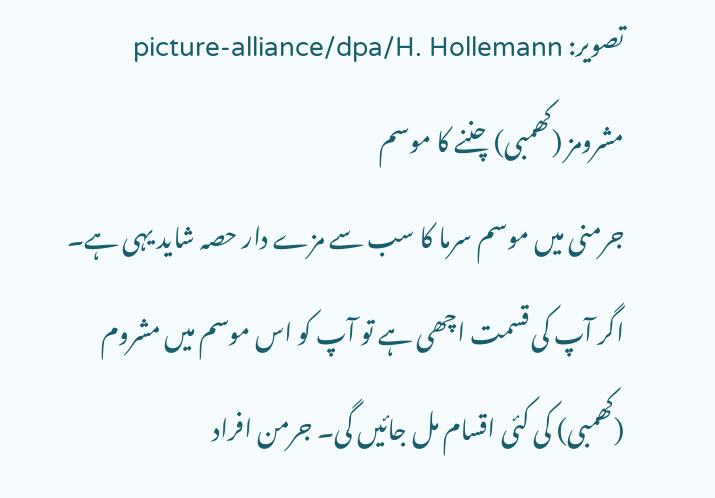تصویر: picture-alliance/dpa/H. Hollemann
مشرومز (کھمبی) چننے کا موسم
جرمنی میں موسم سرما کا سب سے مزے دار حصہ شاید یہی ہے۔ اگر آپ کی قسمت اچھی ہے تو آپ کو اس موسم میں مشروم (کھمبی) کی کئی اقسام مل جائیں گی۔ جرمن افراد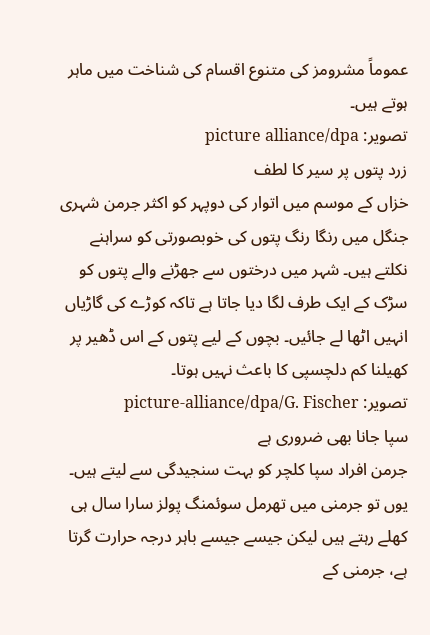عموماً مشرومز کی متنوع اقسام کی شناخت میں ماہر ہوتے ہیں۔
تصویر: picture alliance/dpa
زرد پتوں پر سیر کا لطف
خزاں کے موسم میں اتوار کی دوپہر کو اکثر جرمن شہری جنگل میں رنگا رنگ پتوں کی خوبصورتی کو سراہنے نکلتے ہیں۔ شہر میں درختوں سے جھڑنے والے پتوں کو سڑک کے ایک طرف لگا دیا جاتا ہے تاکہ کوڑے کی گاڑیاں انہیں اٹھا لے جائیں۔ بچوں کے لیے پتوں کے اس ڈھیر پر کھیلنا کم دلچسپی کا باعث نہیں ہوتا۔
تصویر: picture-alliance/dpa/G. Fischer
سپا جانا بھی ضروری ہے
جرمن افراد سپا کلچر کو بہت سنجیدگی سے لیتے ہیں۔ یوں تو جرمنی میں تھرمل سوئمنگ پولز سارا سال ہی کھلے رہتے ہیں لیکن جیسے جیسے باہر درجہ حرارت گرتا ہے، جرمنی کے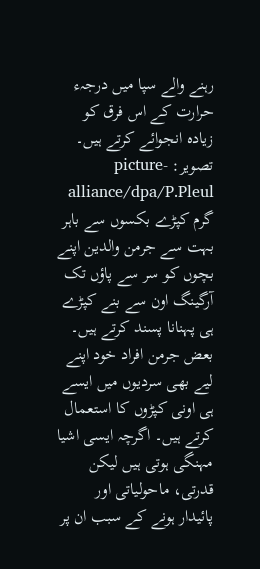رہنے والے سپا میں درجہء حرارت کے اس فرق کو زیادہ انجوائے کرتے ہیں۔
تصویر: picture-alliance/dpa/P.Pleul
گرم کپڑے بکسوں سے باہر
بہت سے جرمن والدین اپنے بچوں کو سر سے پاؤں تک آرگینگ اون سے بنے کپڑے ہی پہنانا پسند کرتے ہیں۔ بعض جرمن افراد خود اپنے لیے بھی سردیوں میں ایسے ہی اونی کپڑوں کا استعمال کرتے ہیں۔ اگرچہ ایسی اشیا مہنگی ہوتی ہیں لیکن قدرتی، ماحولیاتی اور پائیدار ہونے کے سبب ان پر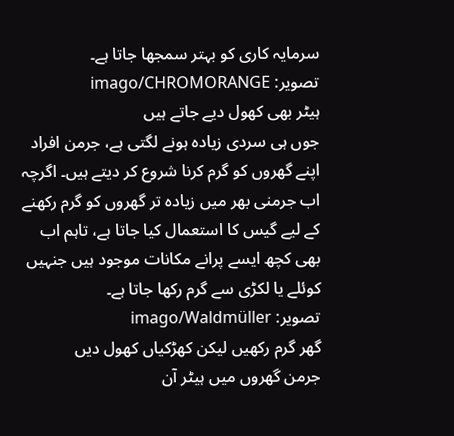سرمایہ کاری کو بہتر سمجھا جاتا ہے۔
تصویر: imago/CHROMORANGE
ہیٹر بھی کھول دیے جاتے ہیں
جوں ہی سردی زیادہ ہونے لگتی ہے، جرمن افراد اپنے گھروں کو گرم کرنا شروع کر دیتے ہیں۔ اگرچہ اب جرمنی بھر میں زیادہ تر گھروں کو گرم رکھنے کے لیے گیس کا استعمال کیا جاتا ہے، تاہم اب بھی کچھ ایسے پرانے مکانات موجود ہیں جنہیں کوئلے یا لکڑی سے گرم رکھا جاتا ہے۔
تصویر: imago/Waldmüller
گھر گرم رکھیں لیکن کھڑکیاں کھول دیں
جرمن گھروں میں ہیٹر آن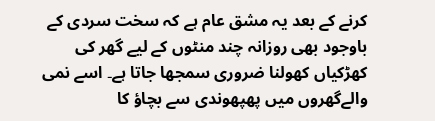کرنے کے بعد یہ مشق عام ہے کہ سخت سردی کے باوجود بھی روزانہ چند منٹوں کے لیے گھر کی کھڑکیاں کھولنا ضروری سمجھا جاتا ہے۔ اسے نمی والےگھروں میں پھپھوندی سے بچاؤ کا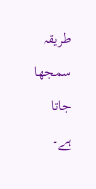طریقہ سمجھا جاتا ہے۔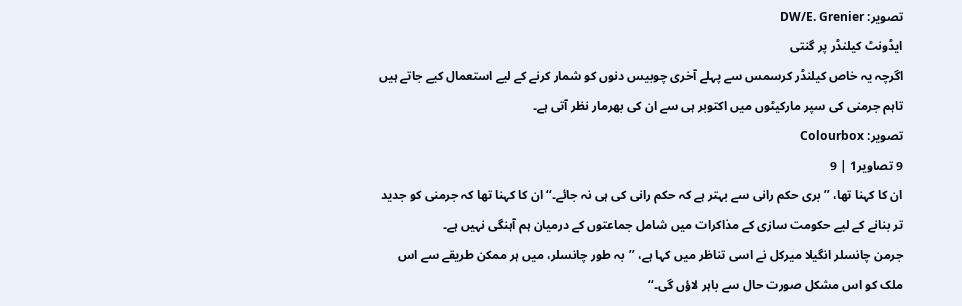تصویر: DW/E. Grenier
ایڈونٹ کیلنڈر پر گنتی
اگرچہ یہ خاص کیلنڈر کرسمس سے پہلے آخری چوبیس دنوں کو شمار کرنے کے لیے استعمال کیے جاتے ہیں تاہم جرمنی کی سپر مارکیٹوں میں اکتوبر ہی سے ان کی بھرمار نظر آتی ہے۔
تصویر: Colourbox
9 تصاویر1 | 9
ان کا کہنا تھا، ’’بری حکم رانی سے بہتر ہے کہ حکم رانی کی ہی نہ جائے۔‘‘ ان کا کہنا تھا کہ جرمنی کو جدید تر بنانے کے لیے حکومت سازی کے مذاکرات میں شامل جماعتوں کے درمیان ہم آہنگی نہیں ہے۔
جرمن چانسلر انگیلا میرکل نے اسی تناظر میں کہا ہے، ’’بہ طور چانسلر، میں ہر ممکن طریقے سے اس ملک کو اس مشکل صورت حال سے باہر لاؤں گی۔‘‘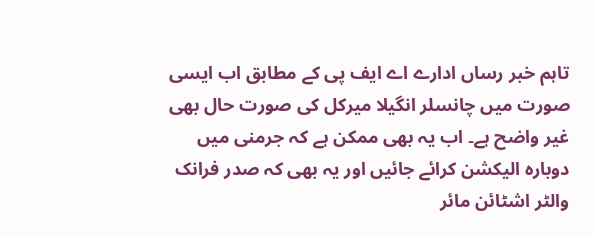تاہم خبر رساں ادارے اے ایف پی کے مطابق اب ايسی صورت ميں چانسلر انگيلا ميرکل کی صورت حال بھی غير واضح ہے۔ اب يہ بھی ممکن ہے کہ جرمنی ميں دوبارہ اليکشن کرائے جائيں اور يہ بھی کہ صدر فرانک والٹر اشٹائن مائر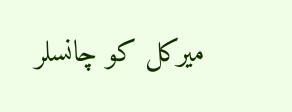ميرکل کو چانسلر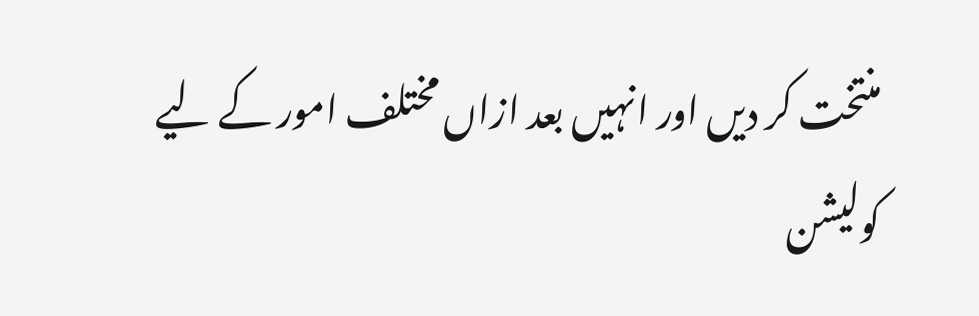منتخت کر ديں اور انہيں بعد ازاں مختلف امور کے ليے کوليشن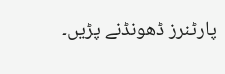پارٹنرز ڈھونڈنے پڑيں۔